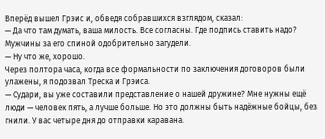Вперёд вышел Грэис и, обведя собравшихся взглядом, сказал:
— Да что там думать, ваша милость. Все согласны. Где подпись ставить надо?
Мужчины за его спиной одобрительно загудели.
— Ну что же, хорошо.
Через полтора часа, когда все формальности по заключения договоров были улажены, я подозвал Треска и Грэиса.
— Судари, вы уже составили представление о нашей дружине? Мне нужны ещё люди — человек пять, а лучше больше. Но это должны быть надёжные бойцы, без гнили. У вас четыре дня до отправки каравана.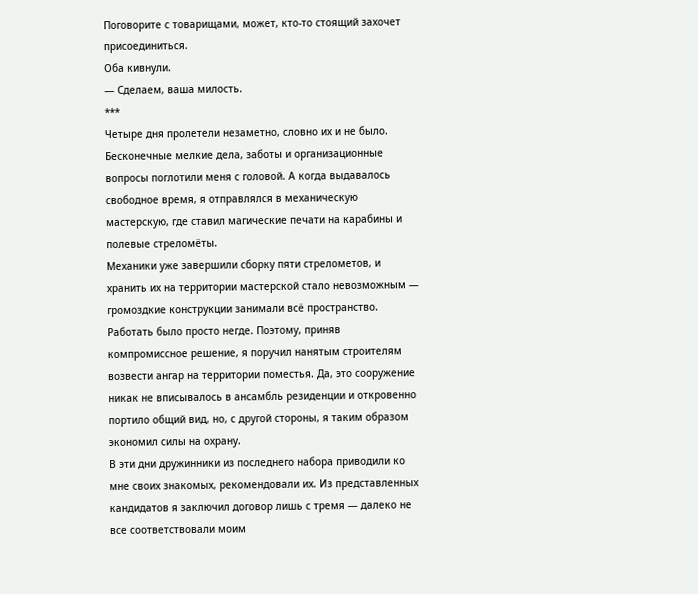Поговорите с товарищами, может, кто-то стоящий захочет присоединиться.
Оба кивнули.
— Сделаем, ваша милость.
***
Четыре дня пролетели незаметно, словно их и не было. Бесконечные мелкие дела, заботы и организационные вопросы поглотили меня с головой. А когда выдавалось свободное время, я отправлялся в механическую мастерскую, где ставил магические печати на карабины и полевые стреломёты.
Механики уже завершили сборку пяти стрелометов, и хранить их на территории мастерской стало невозможным — громоздкие конструкции занимали всё пространство. Работать было просто негде. Поэтому, приняв компромиссное решение, я поручил нанятым строителям возвести ангар на территории поместья. Да, это сооружение никак не вписывалось в ансамбль резиденции и откровенно портило общий вид, но, с другой стороны, я таким образом экономил силы на охрану.
В эти дни дружинники из последнего набора приводили ко мне своих знакомых, рекомендовали их. Из представленных кандидатов я заключил договор лишь с тремя — далеко не все соответствовали моим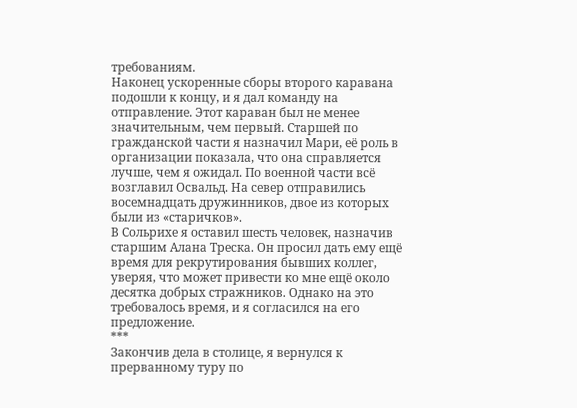требованиям.
Наконец ускоренные сборы второго каравана подошли к концу, и я дал команду на отправление. Этот караван был не менее значительным, чем первый. Старшей по гражданской части я назначил Мари, её роль в организации показала, что она справляется лучше, чем я ожидал. По военной части всё возглавил Освальд. На север отправились восемнадцать дружинников, двое из которых были из «старичков».
В Сольрихе я оставил шесть человек, назначив старшим Алана Треска. Он просил дать ему ещё время для рекрутирования бывших коллег, уверяя, что может привести ко мне ещё около десятка добрых стражников. Однако на это требовалось время, и я согласился на его предложение.
***
Закончив дела в столице, я вернулся к прерванному туру по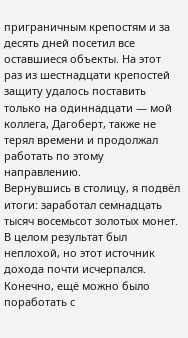приграничным крепостям и за десять дней посетил все оставшиеся объекты. На этот раз из шестнадцати крепостей защиту удалось поставить только на одиннадцати — мой коллега, Дагоберт, также не терял времени и продолжал работать по этому направлению.
Вернувшись в столицу, я подвёл итоги: заработал семнадцать тысяч восемьсот золотых монет. В целом результат был неплохой, но этот источник дохода почти исчерпался. Конечно, ещё можно было поработать с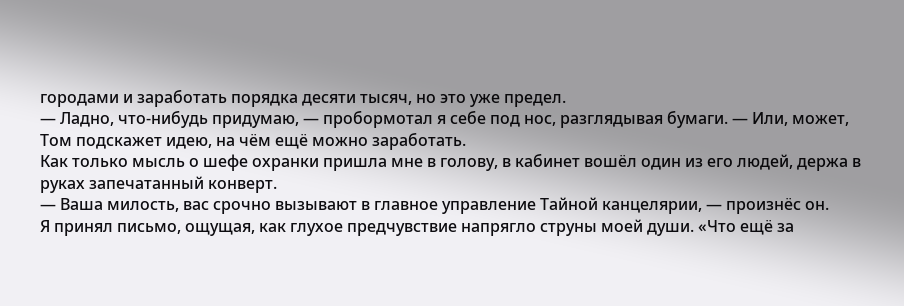городами и заработать порядка десяти тысяч, но это уже предел.
— Ладно, что-нибудь придумаю, — пробормотал я себе под нос, разглядывая бумаги. — Или, может, Том подскажет идею, на чём ещё можно заработать.
Как только мысль о шефе охранки пришла мне в голову, в кабинет вошёл один из его людей, держа в руках запечатанный конверт.
— Ваша милость, вас срочно вызывают в главное управление Тайной канцелярии, — произнёс он.
Я принял письмо, ощущая, как глухое предчувствие напрягло струны моей души. «Что ещё за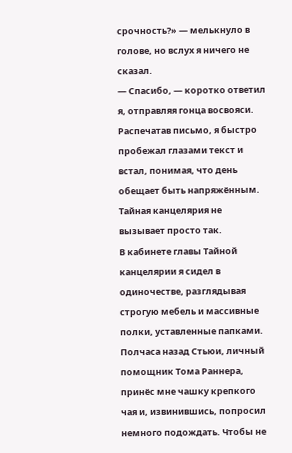срочность?» — мелькнуло в голове, но вслух я ничего не сказал.
— Спасибо, — коротко ответил я, отправляя гонца восвояси.
Распечатав письмо, я быстро пробежал глазами текст и встал, понимая, что день обещает быть напряжённым. Тайная канцелярия не вызывает просто так.
В кабинете главы Тайной канцелярии я сидел в одиночестве, разглядывая строгую мебель и массивные полки, уставленные папками. Полчаса назад Стьюи, личный помощник Тома Раннера, принёс мне чашку крепкого чая и, извинившись, попросил немного подождать. Чтобы не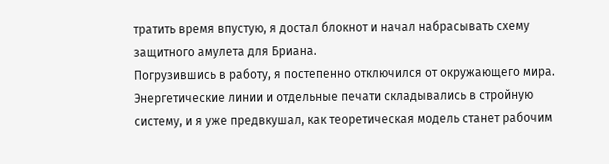тратить время впустую, я достал блокнот и начал набрасывать схему защитного амулета для Бриана.
Погрузившись в работу, я постепенно отключился от окружающего мира. Энергетические линии и отдельные печати складывались в стройную систему, и я уже предвкушал, как теоретическая модель станет рабочим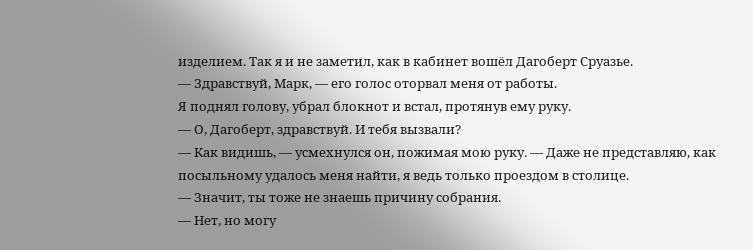изделием. Так я и не заметил, как в кабинет вошёл Дагоберт Сруазье.
— Здравствуй, Марк, — его голос оторвал меня от работы.
Я поднял голову, убрал блокнот и встал, протянув ему руку.
— О, Дагоберт, здравствуй. И тебя вызвали?
— Как видишь, — усмехнулся он, пожимая мою руку. — Даже не представляю, как посыльному удалось меня найти, я ведь только проездом в столице.
— Значит, ты тоже не знаешь причину собрания.
— Нет, но могу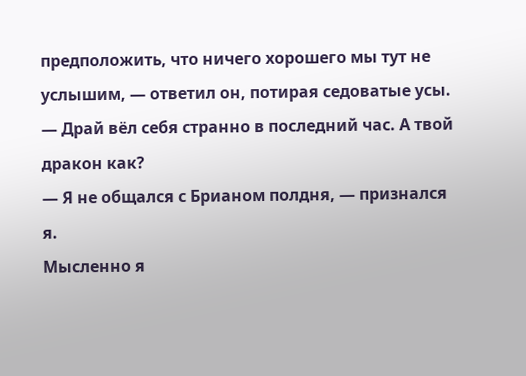предположить, что ничего хорошего мы тут не услышим, — ответил он, потирая седоватые усы. — Драй вёл себя странно в последний час. А твой дракон как?
— Я не общался с Брианом полдня, — признался я.
Мысленно я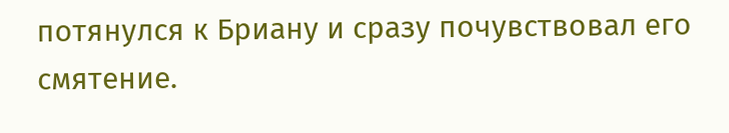потянулся к Бриану и сразу почувствовал его смятение.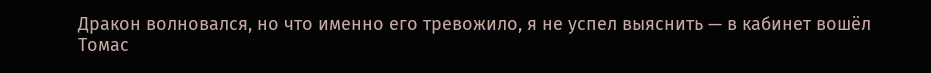Дракон волновался, но что именно его тревожило, я не успел выяснить — в кабинет вошёл Томас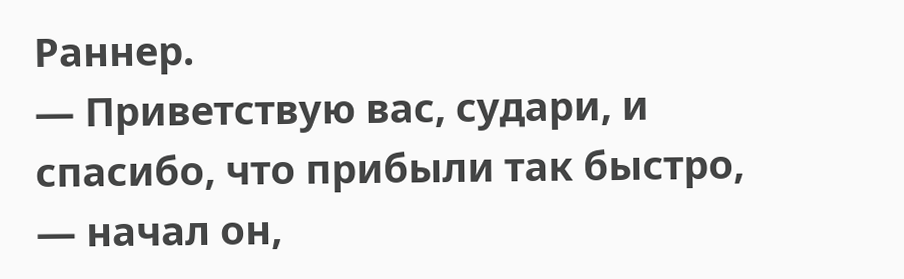Раннер.
— Приветствую вас, судари, и спасибо, что прибыли так быстро, — начал он,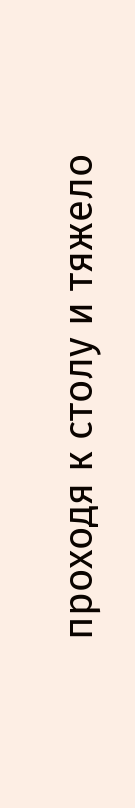проходя к столу и тяжело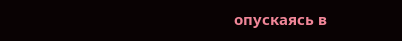опускаясь в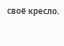своё кресло.